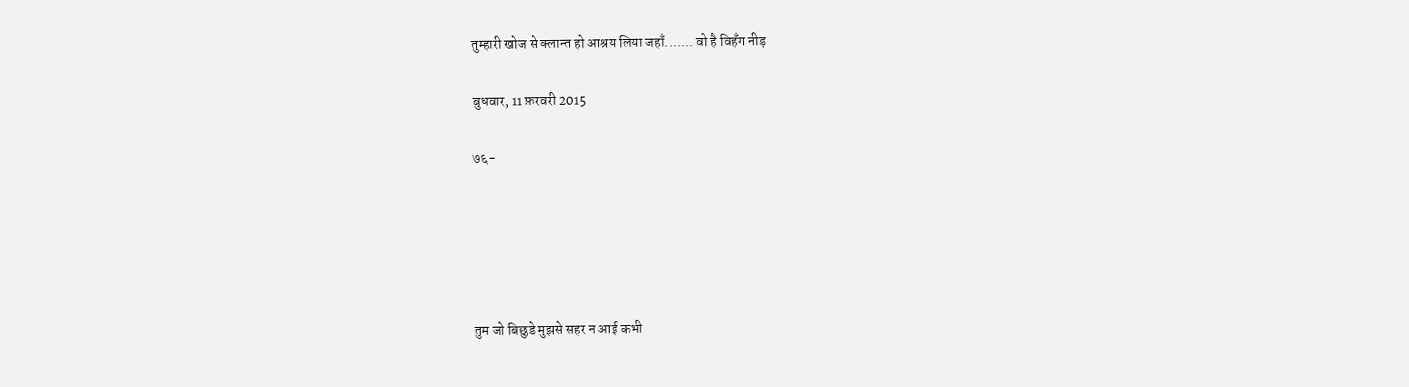तुम्हारी खोज से क्लान्त हो आश्रय लिया जहाँ....... वो है विहँग नीड़

बुधवार, 11 फ़रवरी 2015

७६-





तुम जो बिछुडे मुझसे सहर न आई कभी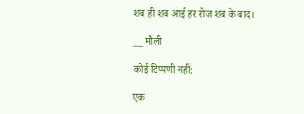शब ही शब आई हर रोज शब के बाद।

__ मौली

कोई टिप्पणी नहीं:

एक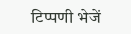टिप्पणी भेजें